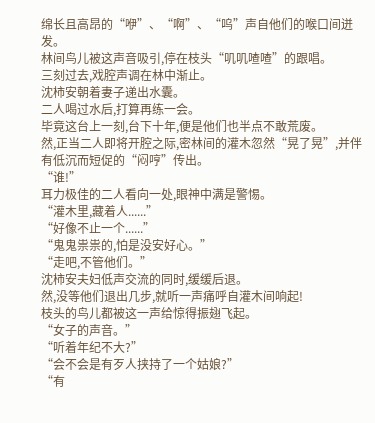绵长且高昂的“咿”、“啊”、“呜”声自他们的喉口间迸发。
林间鸟儿被这声音吸引,停在枝头“叽叽喳喳”的跟唱。
三刻过去,戏腔声调在林中渐止。
沈柿安朝着妻子递出水囊。
二人喝过水后,打算再练一会。
毕竟这台上一刻,台下十年,便是他们也半点不敢荒废。
然,正当二人即将开腔之际,密林间的灌木忽然“晃了晃”,并伴有低沉而短促的“闷哼”传出。
“谁!”
耳力极佳的二人看向一处,眼神中满是警惕。
“灌木里,藏着人......”
“好像不止一个......”
“鬼鬼祟祟的,怕是没安好心。”
“走吧,不管他们。”
沈柿安夫妇低声交流的同时,缓缓后退。
然,没等他们退出几步,就听一声痛呼自灌木间响起!
枝头的鸟儿都被这一声给惊得振翅飞起。
“女子的声音。”
“听着年纪不大?”
“会不会是有歹人挟持了一个姑娘?”
“有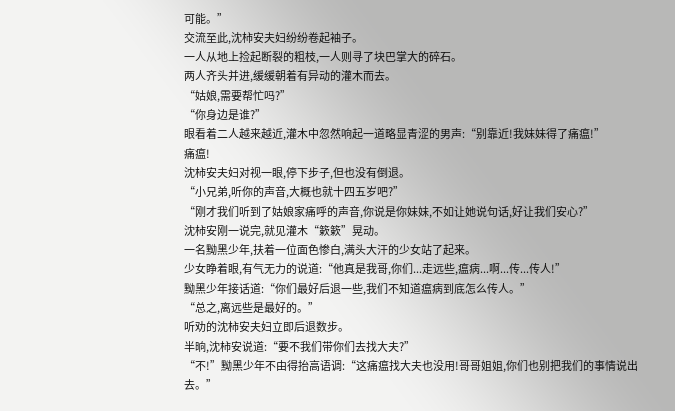可能。”
交流至此,沈柿安夫妇纷纷卷起袖子。
一人从地上捡起断裂的粗枝,一人则寻了块巴掌大的碎石。
两人齐头并进,缓缓朝着有异动的灌木而去。
“姑娘,需要帮忙吗?”
“你身边是谁?”
眼看着二人越来越近,灌木中忽然响起一道略显青涩的男声:“别靠近!我妹妹得了痛瘟!”
痛瘟!
沈柿安夫妇对视一眼,停下步子,但也没有倒退。
“小兄弟,听你的声音,大概也就十四五岁吧?”
“刚才我们听到了姑娘家痛呼的声音,你说是你妹妹,不如让她说句话,好让我们安心?”
沈柿安刚一说完,就见灌木“簌簌”晃动。
一名黝黑少年,扶着一位面色惨白,满头大汗的少女站了起来。
少女睁着眼,有气无力的说道:“他真是我哥,你们...走远些,瘟病...啊...传...传人!”
黝黑少年接话道:“你们最好后退一些,我们不知道瘟病到底怎么传人。”
“总之,离远些是最好的。”
听劝的沈柿安夫妇立即后退数步。
半晌,沈柿安说道:“要不我们带你们去找大夫?”
“不!”黝黑少年不由得抬高语调:“这痛瘟找大夫也没用!哥哥姐姐,你们也别把我们的事情说出去。”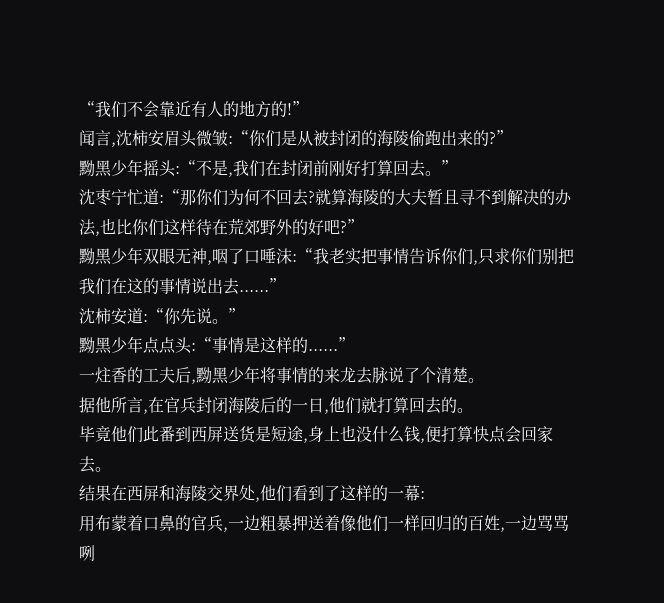“我们不会靠近有人的地方的!”
闻言,沈柿安眉头微皱:“你们是从被封闭的海陵偷跑出来的?”
黝黑少年摇头:“不是,我们在封闭前刚好打算回去。”
沈枣宁忙道:“那你们为何不回去?就算海陵的大夫暂且寻不到解决的办法,也比你们这样待在荒郊野外的好吧?”
黝黑少年双眼无神,咽了口唾沫:“我老实把事情告诉你们,只求你们别把我们在这的事情说出去......”
沈柿安道:“你先说。”
黝黑少年点点头:“事情是这样的......”
一炷香的工夫后,黝黑少年将事情的来龙去脉说了个清楚。
据他所言,在官兵封闭海陵后的一日,他们就打算回去的。
毕竟他们此番到西屏送货是短途,身上也没什么钱,便打算快点会回家去。
结果在西屏和海陵交界处,他们看到了这样的一幕:
用布蒙着口鼻的官兵,一边粗暴押送着像他们一样回归的百姓,一边骂骂咧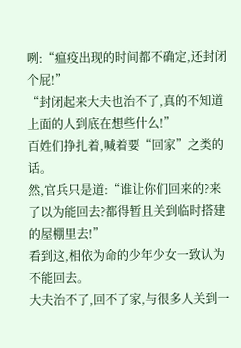咧:“瘟疫出现的时间都不确定,还封闭个屁!”
“封闭起来大夫也治不了,真的不知道上面的人到底在想些什么!”
百姓们挣扎着,喊着要“回家”之类的话。
然,官兵只是道:“谁让你们回来的?来了以为能回去?都得暂且关到临时搭建的屋棚里去!”
看到这,相依为命的少年少女一致认为不能回去。
大夫治不了,回不了家,与很多人关到一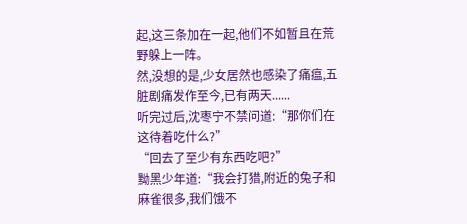起,这三条加在一起,他们不如暂且在荒野躲上一阵。
然,没想的是,少女居然也感染了痛瘟,五脏剧痛发作至今,已有两天......
听完过后,沈枣宁不禁问道:“那你们在这待着吃什么?”
“回去了至少有东西吃吧?”
黝黑少年道:“我会打猎,附近的兔子和麻雀很多,我们饿不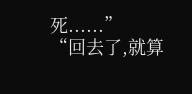死......”
“回去了,就算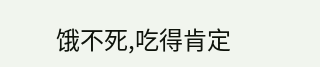饿不死,吃得肯定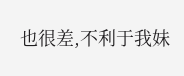也很差,不利于我妹